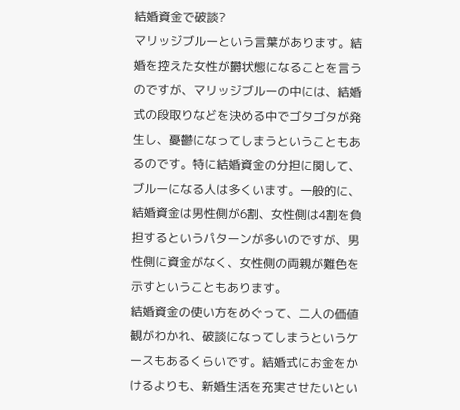結婚資金で破談?
マリッジブルーという言葉があります。結婚を控えた女性が欝状態になることを言うのですが、マリッジブルーの中には、結婚式の段取りなどを決める中でゴタゴタが発生し、憂鬱になってしまうということもあるのです。特に結婚資金の分担に関して、ブルーになる人は多くいます。一般的に、結婚資金は男性側が6割、女性側は4割を負担するというパターンが多いのですが、男性側に資金がなく、女性側の両親が難色を示すということもあります。
結婚資金の使い方をめぐって、二人の価値観がわかれ、破談になってしまうというケースもあるくらいです。結婚式にお金をかけるよりも、新婚生活を充実させたいとい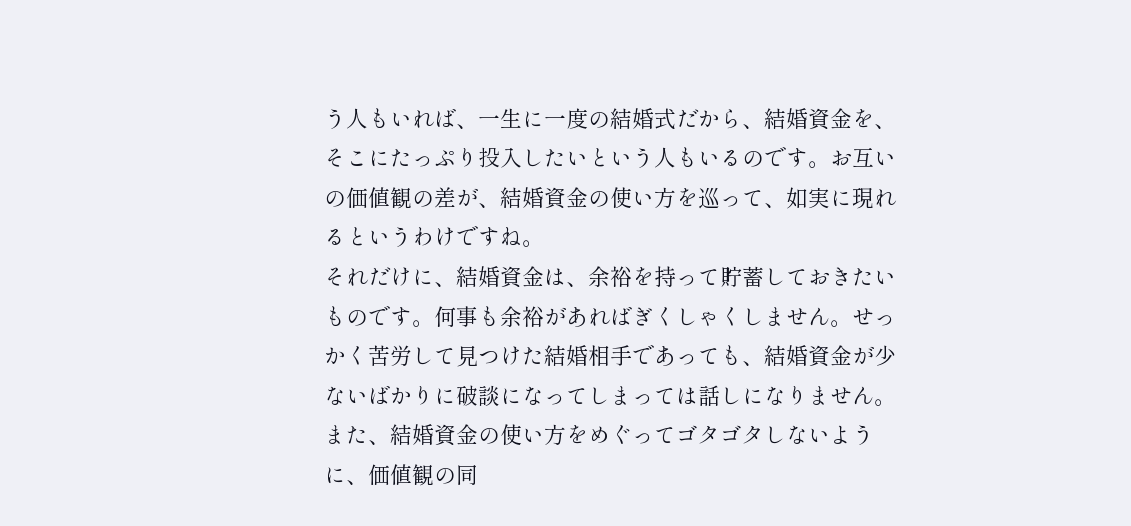う人もいれば、一生に一度の結婚式だから、結婚資金を、そこにたっぷり投入したいという人もいるのです。お互いの価値観の差が、結婚資金の使い方を巡って、如実に現れるというわけですね。
それだけに、結婚資金は、余裕を持って貯蓄しておきたいものです。何事も余裕があればぎくしゃくしません。せっかく苦労して見つけた結婚相手であっても、結婚資金が少ないばかりに破談になってしまっては話しになりません。また、結婚資金の使い方をめぐってゴタゴタしないように、価値観の同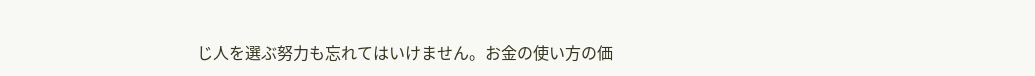じ人を選ぶ努力も忘れてはいけません。お金の使い方の価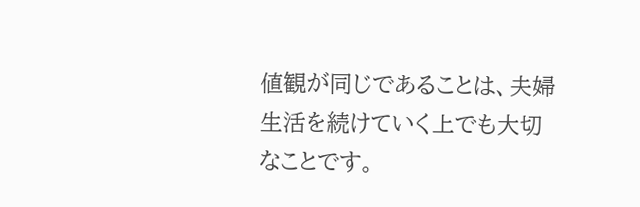値観が同じであることは、夫婦生活を続けていく上でも大切なことです。